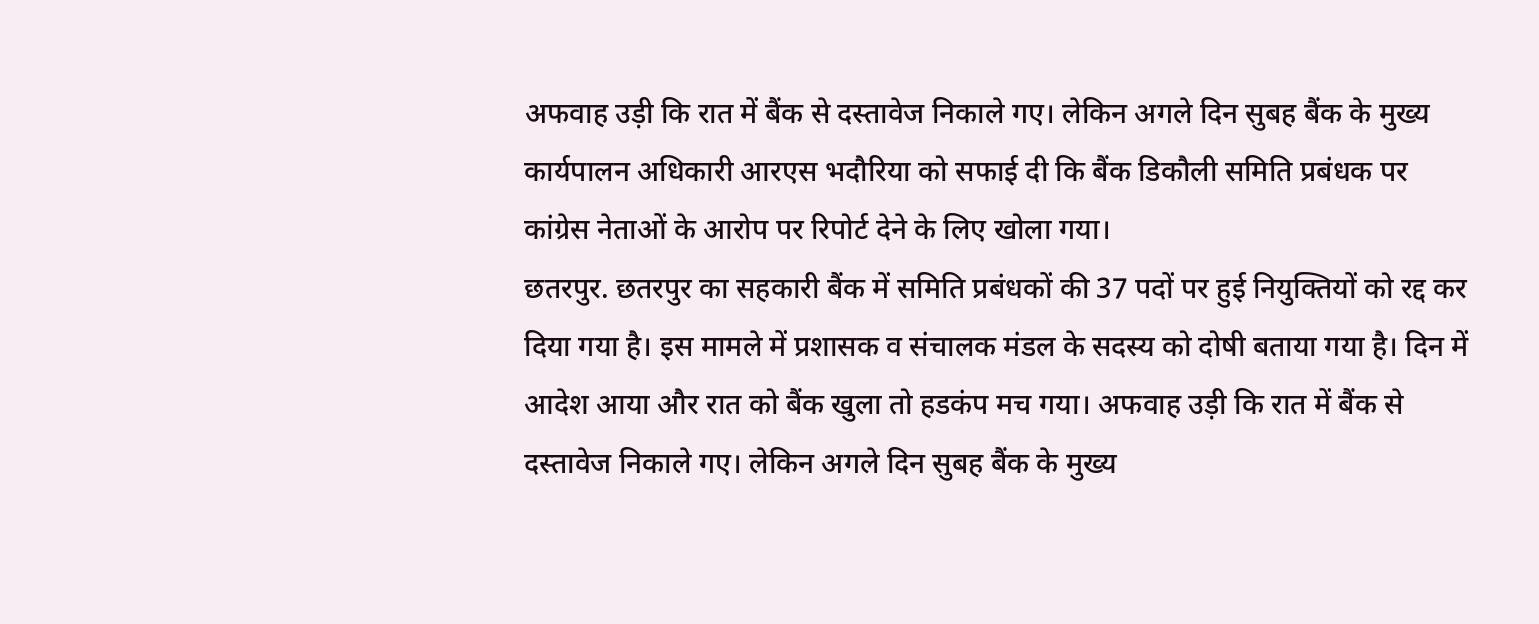अफवाह उड़ी कि रात में बैंक से दस्तावेज निकाले गए। लेकिन अगले दिन सुबह बैंक के मुख्य कार्यपालन अधिकारी आरएस भदौरिया को सफाई दी कि बैंक डिकौली समिति प्रबंधक पर कांग्रेस नेताओं के आरोप पर रिपोर्ट देने के लिए खोला गया।
छतरपुर. छतरपुर का सहकारी बैंक में समिति प्रबंधकों की 37 पदों पर हुई नियुक्तियों को रद्द कर दिया गया है। इस मामले में प्रशासक व संचालक मंडल के सदस्य को दोषी बताया गया है। दिन में आदेश आया और रात को बैंक खुला तो हडकंप मच गया। अफवाह उड़ी कि रात में बैंक से दस्तावेज निकाले गए। लेकिन अगले दिन सुबह बैंक के मुख्य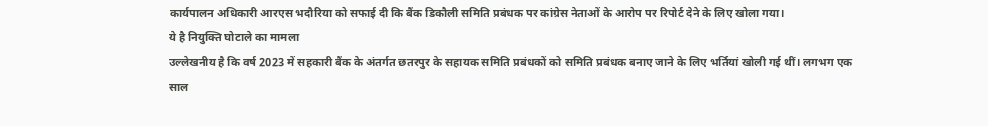कार्यपालन अधिकारी आरएस भदौरिया को सफाई दी कि बैंक डिकौली समिति प्रबंधक पर कांग्रेस नेताओं के आरोप पर रिपोर्ट देने के लिए खोला गया।
ये है नियुक्ति घोटाले का मामला
उल्लेखनीय है कि वर्ष 2023 में सहकारी बैंक के अंतर्गत छतरपुर के सहायक समिति प्रबंधकों को समिति प्रबंधक बनाए जाने के लिए भर्तियां खोली गई थीं। लगभग एक साल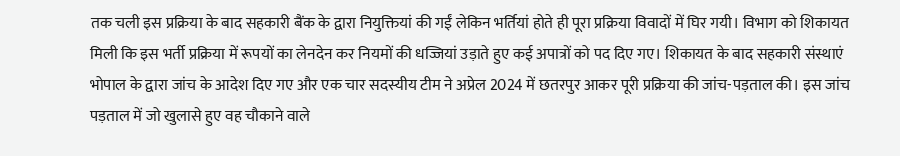तक चली इस प्रक्रिया के बाद सहकारी बैंक के द्वारा नियुक्तियां की गईं लेकिन भर्तियां होते ही पूरा प्रक्रिया विवादों में घिर गयी। विभाग को शिकायत मिली कि इस भर्ती प्रक्रिया में रूपयों का लेनदेन कर नियमों की धज्जियां उड़ाते हुए कई अपात्रों को पद दिए गए। शिकायत के बाद सहकारी संस्थाएं भोपाल के द्वारा जांच के आदेश दिए गए और एक चार सदस्यीय टीम ने अप्रेल 2024 में छतरपुर आकर पूरी प्रक्रिया की जांच-पड़ताल की। इस जांच पड़ताल में जो खुलासे हुए वह चौकाने वाले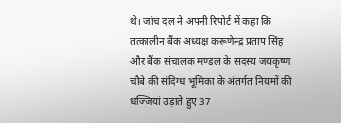थे। जांच दल ने अपनी रिपोर्ट में कहा कि तत्कालीन बैंक अध्यक्ष करूणेन्द्र प्रताप सिंह और बैंक संचालक मण्डल के सदस्य जयकृष्ण चौबे की संदिग्ध भूमिका के अंतर्गत नियमों की धज्जियां उड़ाते हुए 37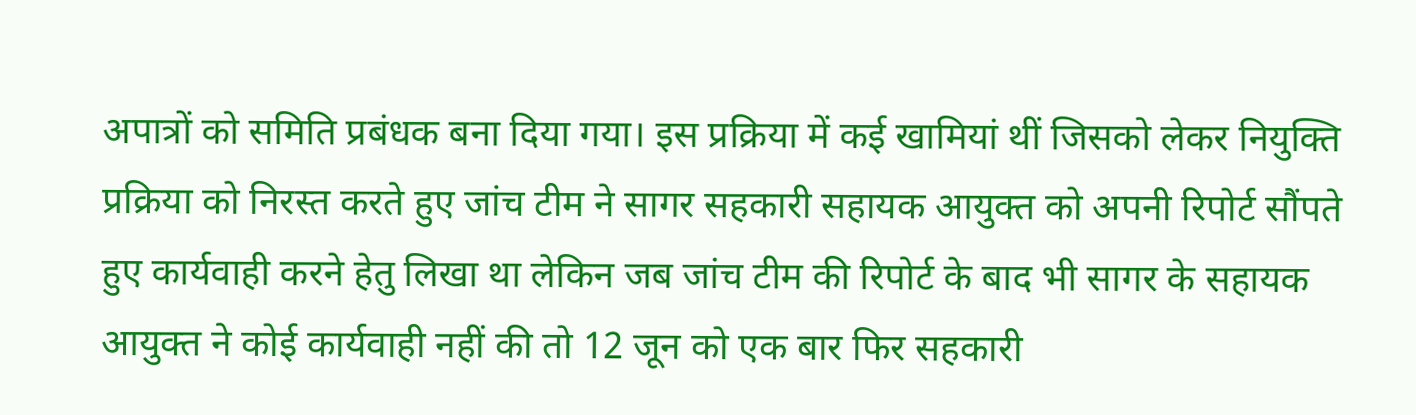अपात्रों को समिति प्रबंधक बना दिया गया। इस प्रक्रिया में कई खामियां थीं जिसको लेकर नियुक्ति प्रक्रिया को निरस्त करते हुए जांच टीम ने सागर सहकारी सहायक आयुक्त को अपनी रिपोर्ट सौंपते हुए कार्यवाही करने हेतु लिखा था लेकिन जब जांच टीम की रिपोर्ट के बाद भी सागर के सहायक आयुक्त ने कोई कार्यवाही नहीं की तो 12 जून को एक बार फिर सहकारी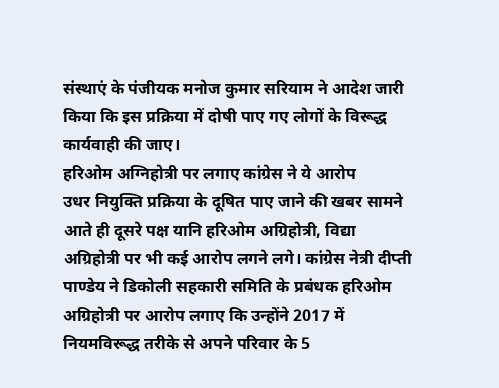संस्थाएं के पंजीयक मनोज कुमार सरियाम ने आदेश जारी किया कि इस प्रक्रिया में दोषी पाए गए लोगों के विरूद्ध कार्यवाही की जाए।
हरिओम अग्निहोत्री पर लगाए कांग्रेस ने ये आरोप
उधर नियुक्ति प्रक्रिया के दूषित पाए जाने की खबर सामने आते ही दूसरे पक्ष यानि हरिओम अग्रिहोत्री, विद्या अग्रिहोत्री पर भी कई आरोप लगने लगे। कांग्रेस नेत्री दीप्ती पाण्डेय ने डिकोली सहकारी समिति के प्रबंधक हरिओम अग्रिहोत्री पर आरोप लगाए कि उन्होंने 2017 में नियमविरूद्ध तरीके से अपने परिवार के 5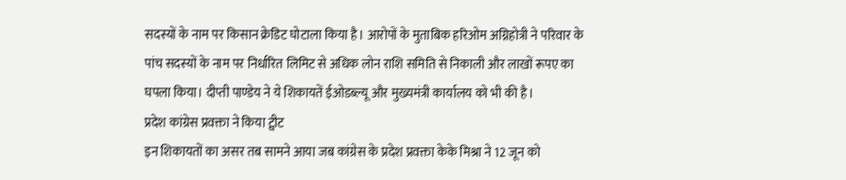सदस्यों के नाम पर किसान क्रेडिट घोटाला किया है। आरोपों के मुताबिक हरिओम अग्निहोत्री ने परिवार के पांच सदस्यों के नाम पर निर्धारित लिमिट से अधिक लोन राशि समिति से निकाली और लाखों रूपए का घपला किया। दीप्ती पाण्डेय ने ये शिकायतें ईओडब्ल्यू और मुख्यमंत्री कार्यालय को भी की है।
प्रदेश कांग्रेस प्रवक्ता ने किया ट्वीट
इन शिकायतों का असर तब सामने आया जब कांग्रेस के प्रदेश प्रवक्ता केके मिश्रा ने 12 जून को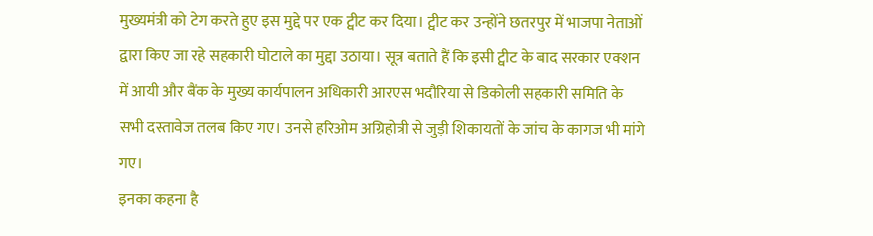मुख्यमंत्री को टेग करते हुए इस मुद्दे पर एक ट्वीट कर दिया। ट्वीट कर उन्होंने छतरपुर में भाजपा नेताओं द्वारा किए जा रहे सहकारी घोटाले का मुद्दा उठाया। सूत्र बताते हैं कि इसी ट्वीट के बाद सरकार एक्शन में आयी और बैंक के मुख्य कार्यपालन अधिकारी आरएस भदौरिया से डिकोली सहकारी समिति के सभी दस्तावेज तलब किए गए। उनसे हरिओम अग्रिहोत्री से जुड़ी शिकायतों के जांच के कागज भी मांगे गए।
इनका कहना है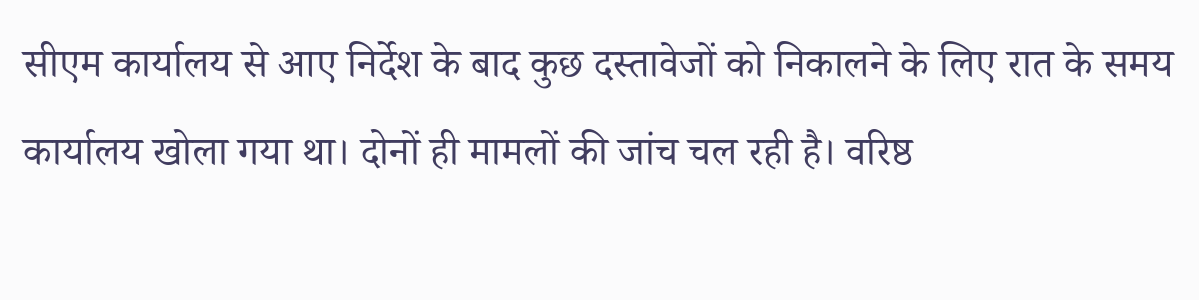सीएम कार्यालय से आए निर्देश के बाद कुछ दस्तावेजों को निकालने के लिए रात के समय कार्यालय खोला गया था। दोनों ही मामलों की जांच चल रही है। वरिष्ठ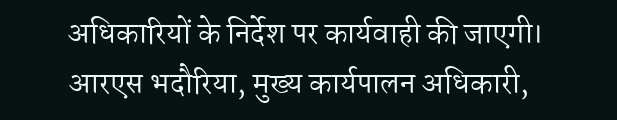अधिकारियों के निर्देश पर कार्यवाही की जाएगी।
आरएस भदौरिया, मुख्य कार्यपालन अधिकारी,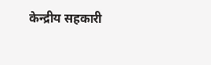केन्द्रीय सहकारी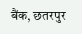बैंक, छतरपुर